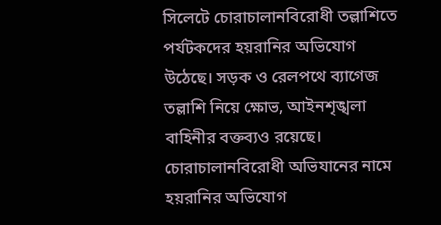সিলেটে চোরাচালানবিরোধী তল্লাশিতে পর্যটকদের হয়রানির অভিযোগ উঠেছে। সড়ক ও রেলপথে ব্যাগেজ তল্লাশি নিয়ে ক্ষোভ, আইনশৃঙ্খলা বাহিনীর বক্তব্যও রয়েছে।
চোরাচালানবিরোধী অভিযানের নামে হয়রানির অভিযোগ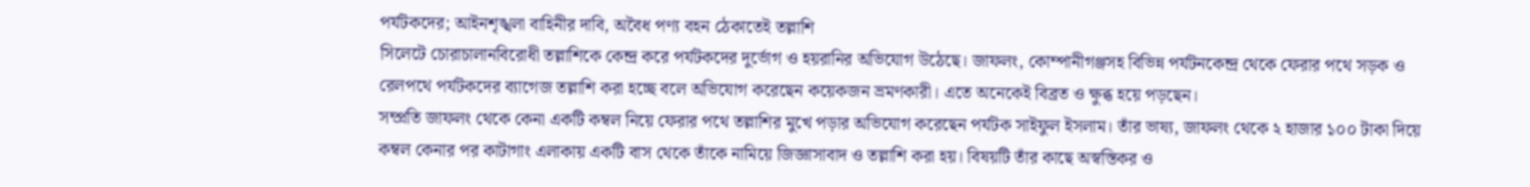পর্যটকদের; আইনশৃঙ্খলা বাহিনীর দাবি, অবৈধ পণ্য বহন ঠেকাতেই তল্লাশি
সিলেটে চোরাচালানবিরোধী তল্লাশিকে কেন্দ্র করে পর্যটকদের দুর্ভোগ ও হয়রানির অভিযোগ উঠেছে। জাফলং, কোম্পানীগঞ্জসহ বিভিন্ন পর্যটনকেন্দ্র থেকে ফেরার পথে সড়ক ও রেলপথে পর্যটকদের ব্যাগেজ তল্লাশি করা হচ্ছে বলে অভিযোগ করেছেন কয়েকজন ভ্রমণকারী। এতে অনেকেই বিব্রত ও ক্ষুব্ধ হয়ে পড়ছেন।
সম্প্রতি জাফলং থেকে কেনা একটি কম্বল নিয়ে ফেরার পথে তল্লাশির মুখে পড়ার অভিযোগ করেছেন পর্যটক সাইফুল ইসলাম। তাঁর ভাষ্য, জাফলং থেকে ২ হাজার ১০০ টাকা দিয়ে কম্বল কেনার পর কাটাগাং এলাকায় একটি বাস থেকে তাঁকে নামিয়ে জিজ্ঞাসাবাদ ও তল্লাশি করা হয়। বিষয়টি তাঁর কাছে অস্বস্তিকর ও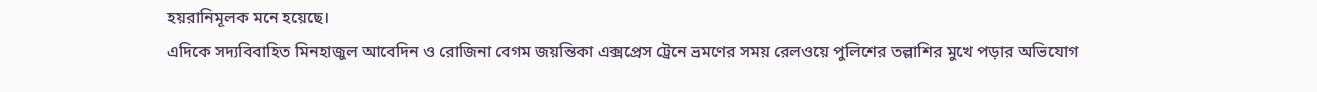হয়রানিমূলক মনে হয়েছে।
এদিকে সদ্যবিবাহিত মিনহাজুল আবেদিন ও রোজিনা বেগম জয়ন্তিকা এক্সপ্রেস ট্রেনে ভ্রমণের সময় রেলওয়ে পুলিশের তল্লাশির মুখে পড়ার অভিযোগ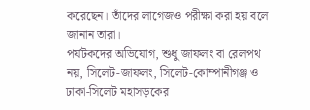করেছেন। তাঁদের লাগেজও পরীক্ষা করা হয় বলে জানান তারা।
পর্যটকদের অভিযোগ, শুধু জাফলং বা রেলপথ নয়, সিলেট-জাফলং, সিলেট-কোম্পানীগঞ্জ ও ঢাকা-সিলেট মহাসড়কের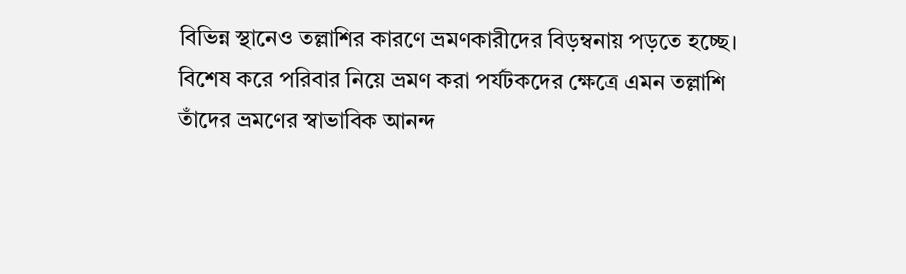বিভিন্ন স্থানেও তল্লাশির কারণে ভ্রমণকারীদের বিড়ম্বনায় পড়তে হচ্ছে। বিশেষ করে পরিবার নিয়ে ভ্রমণ করা পর্যটকদের ক্ষেত্রে এমন তল্লাশি তাঁদের ভ্রমণের স্বাভাবিক আনন্দ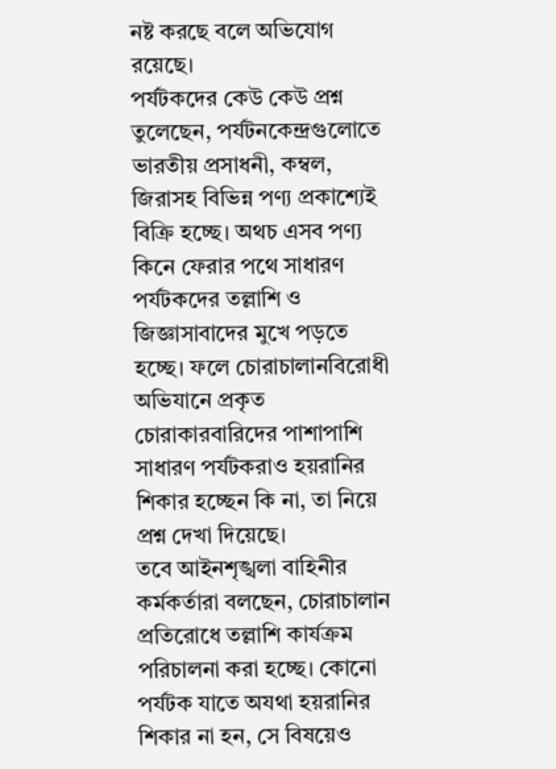নষ্ট করছে বলে অভিযোগ রয়েছে।
পর্যটকদের কেউ কেউ প্রশ্ন তুলেছেন, পর্যটনকেন্দ্রগুলোতে ভারতীয় প্রসাধনী, কম্বল, জিরাসহ বিভিন্ন পণ্য প্রকাশ্যেই বিক্রি হচ্ছে। অথচ এসব পণ্য কিনে ফেরার পথে সাধারণ পর্যটকদের তল্লাশি ও জিজ্ঞাসাবাদের মুখে পড়তে হচ্ছে। ফলে চোরাচালানবিরোধী অভিযানে প্রকৃত চোরাকারবারিদের পাশাপাশি সাধারণ পর্যটকরাও হয়রানির শিকার হচ্ছেন কি না, তা নিয়ে প্রশ্ন দেখা দিয়েছে।
তবে আইনশৃঙ্খলা বাহিনীর কর্মকর্তারা বলছেন, চোরাচালান প্রতিরোধে তল্লাশি কার্যক্রম পরিচালনা করা হচ্ছে। কোনো পর্যটক যাতে অযথা হয়রানির শিকার না হন, সে বিষয়েও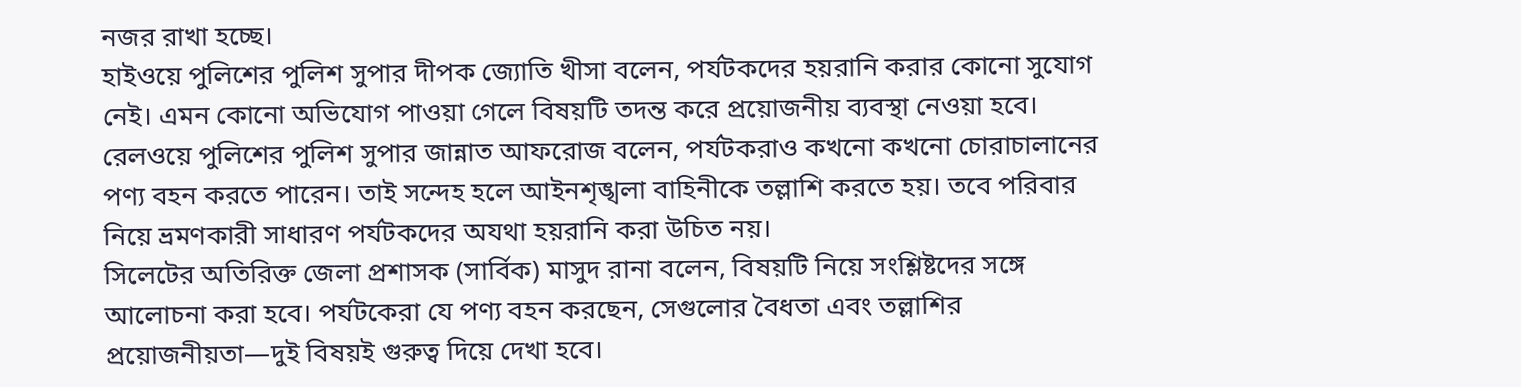নজর রাখা হচ্ছে।
হাইওয়ে পুলিশের পুলিশ সুপার দীপক জ্যোতি খীসা বলেন, পর্যটকদের হয়রানি করার কোনো সুযোগ নেই। এমন কোনো অভিযোগ পাওয়া গেলে বিষয়টি তদন্ত করে প্রয়োজনীয় ব্যবস্থা নেওয়া হবে।
রেলওয়ে পুলিশের পুলিশ সুপার জান্নাত আফরোজ বলেন, পর্যটকরাও কখনো কখনো চোরাচালানের পণ্য বহন করতে পারেন। তাই সন্দেহ হলে আইনশৃঙ্খলা বাহিনীকে তল্লাশি করতে হয়। তবে পরিবার নিয়ে ভ্রমণকারী সাধারণ পর্যটকদের অযথা হয়রানি করা উচিত নয়।
সিলেটের অতিরিক্ত জেলা প্রশাসক (সার্বিক) মাসুদ রানা বলেন, বিষয়টি নিয়ে সংশ্লিষ্টদের সঙ্গে আলোচনা করা হবে। পর্যটকেরা যে পণ্য বহন করছেন, সেগুলোর বৈধতা এবং তল্লাশির প্রয়োজনীয়তা—দুই বিষয়ই গুরুত্ব দিয়ে দেখা হবে।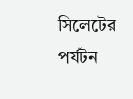সিলেটের পর্যটন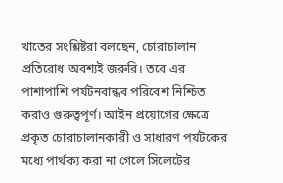খাতের সংশ্লিষ্টরা বলছেন, চোরাচালান প্রতিরোধ অবশ্যই জরুরি। তবে এর পাশাপাশি পর্যটনবান্ধব পরিবেশ নিশ্চিত করাও গুরুত্বপূর্ণ। আইন প্রয়োগের ক্ষেত্রে প্রকৃত চোরাচালানকারী ও সাধারণ পর্যটকের মধ্যে পার্থক্য করা না গেলে সিলেটের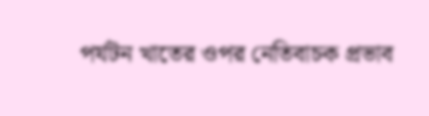পর্যটন খাতের ওপর নেতিবাচক প্রভাব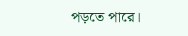পড়তে পারে।